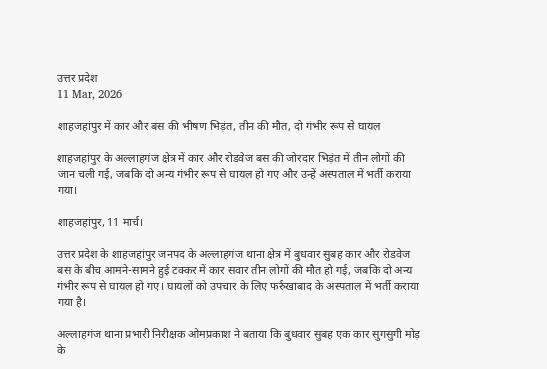उत्तर प्रदेश
11 Mar, 2026

शाहजहांपुर में कार और बस की भीषण भिड़ंत, तीन की मौत, दो गंभीर रूप से घायल

शाहजहांपुर के अल्लाहगंज क्षेत्र में कार और रोडवेज बस की जोरदार भिड़ंत में तीन लोगों की जान चली गई, जबकि दो अन्य गंभीर रूप से घायल हो गए और उन्हें अस्पताल में भर्ती कराया गया।

शाहजहांपुर, 11 मार्च।

उत्तर प्रदेश के शाहजहांपुर जनपद के अल्लाहगंज थाना क्षेत्र में बुधवार सुबह कार और रोडवेज बस के बीच आमने-सामने हुई टक्कर में कार सवार तीन लोगों की मौत हो गई, जबकि दो अन्य गंभीर रूप से घायल हो गए। घायलों को उपचार के लिए फर्रुखाबाद के अस्पताल में भर्ती कराया गया है।

अल्लाहगंज थाना प्रभारी निरीक्षक ओमप्रकाश ने बताया कि बुधवार सुबह एक कार सुगसुगी मोड़ के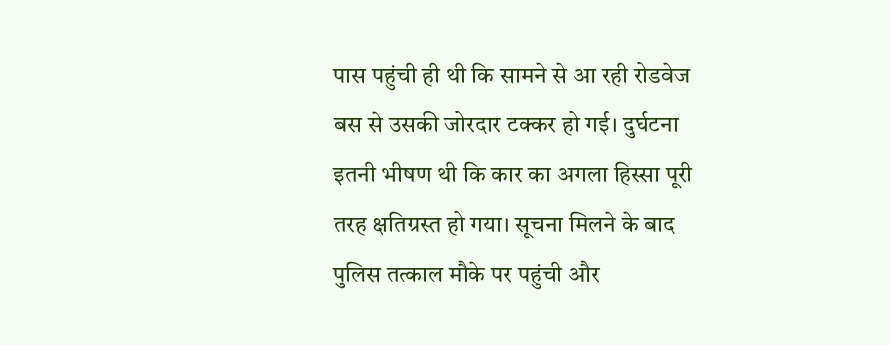पास पहुंची ही थी कि सामने से आ रही रोडवेज बस से उसकी जोरदार टक्कर हो गई। दुर्घटना इतनी भीषण थी कि कार का अगला हिस्सा पूरी तरह क्षतिग्रस्त हो गया। सूचना मिलने के बाद पुलिस तत्काल मौके पर पहुंची और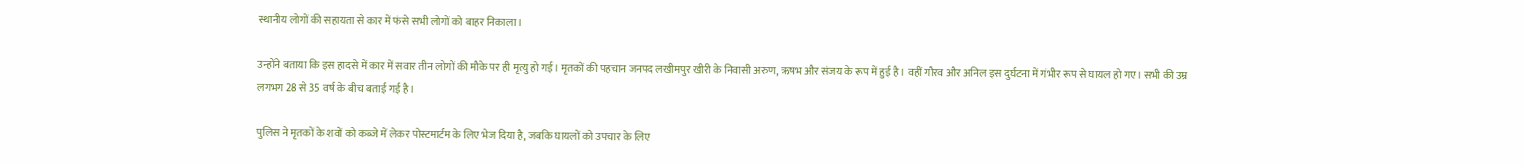स्थानीय लोगों की सहायता से कार में फंसे सभी लोगों को बाहर निकाला।

उन्होंने बताया कि इस हादसे में कार में सवार तीन लोगों की मौके पर ही मृत्यु हो गई। मृतकों की पहचान जनपद लखीमपुर खीरी के निवासी अरुण, ऋषभ और संजय के रूप में हुई है। वहीं गौरव और अनिल इस दुर्घटना में गंभीर रूप से घायल हो गए। सभी की उम्र लगभग 28 से 35 वर्ष के बीच बताई गई है।

पुलिस ने मृतकों के शवों को कब्जे में लेकर पोस्टमार्टम के लिए भेज दिया है, जबकि घायलों को उपचार के लिए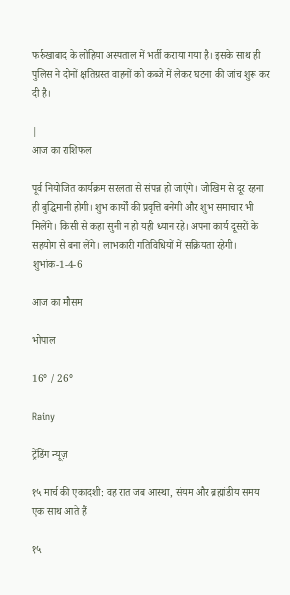फर्रुखाबाद के लोहिया अस्पताल में भर्ती कराया गया है। इसके साथ ही पुलिस ने दोनों क्षतिग्रस्त वाहनों को कब्जे में लेकर घटना की जांच शुरू कर दी है।

|
आज का राशिफल

पूर्व नियोजित कार्यक्रम सरलता से संपन्न हो जाएंगे। जोखिम से दूर रहना ही बुद्घिमानी होगी। शुभ कार्यों की प्रवृत्ति बनेगी और शुभ समाचार भी मिलेंगे। किसी से कहा सुनी न हो यही ध्यान रहे। अपना कार्य दूसरों के सहयोग से बना लेंगे। लाभकारी गतिविधियों में सक्रियता रहेगी। शुभांक-1-4-6

आज का मौसम

भोपाल

16° / 26°

Rainy

ट्रेंडिंग न्यूज़

१५ मार्च की एकादशी: वह रात जब आस्था, संयम और ब्रह्मांडीय समय एक साथ आते हैं

१५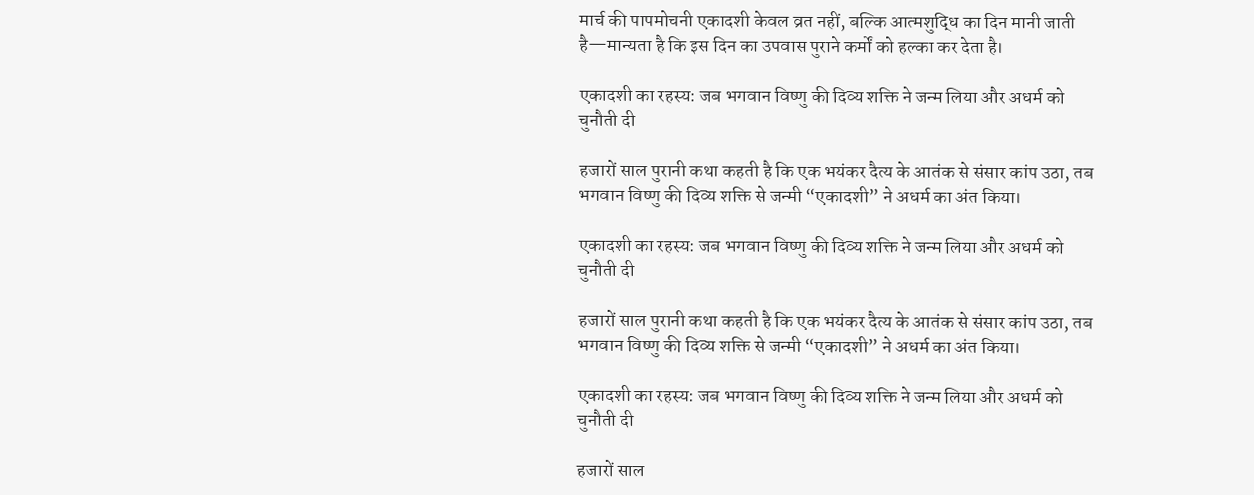मार्च की पापमोचनी एकादशी केवल व्रत नहीं, बल्कि आत्मशुद्धि का दिन मानी जाती है—मान्यता है कि इस दिन का उपवास पुराने कर्मों को हल्का कर देता है।

एकादशी का रहस्य: जब भगवान विष्णु की दिव्य शक्ति ने जन्म लिया और अधर्म को चुनौती दी

हजारों साल पुरानी कथा कहती है कि एक भयंकर दैत्य के आतंक से संसार कांप उठा, तब भगवान विष्णु की दिव्य शक्ति से जन्मी “एकादशी” ने अधर्म का अंत किया।

एकादशी का रहस्य: जब भगवान विष्णु की दिव्य शक्ति ने जन्म लिया और अधर्म को चुनौती दी

हजारों साल पुरानी कथा कहती है कि एक भयंकर दैत्य के आतंक से संसार कांप उठा, तब भगवान विष्णु की दिव्य शक्ति से जन्मी “एकादशी” ने अधर्म का अंत किया।

एकादशी का रहस्य: जब भगवान विष्णु की दिव्य शक्ति ने जन्म लिया और अधर्म को चुनौती दी

हजारों साल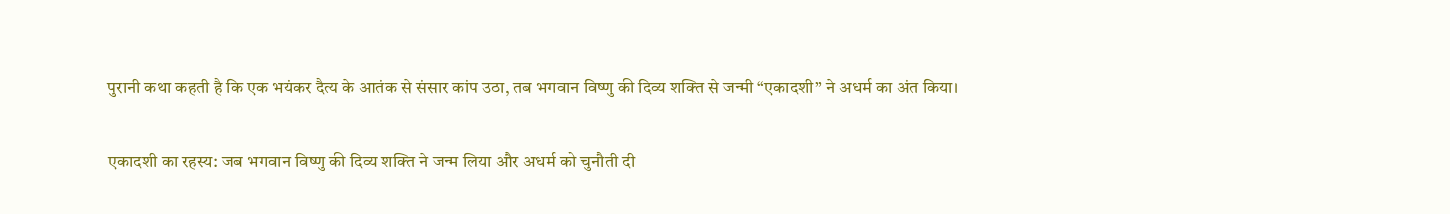पुरानी कथा कहती है कि एक भयंकर दैत्य के आतंक से संसार कांप उठा, तब भगवान विष्णु की दिव्य शक्ति से जन्मी “एकादशी” ने अधर्म का अंत किया।

एकादशी का रहस्य: जब भगवान विष्णु की दिव्य शक्ति ने जन्म लिया और अधर्म को चुनौती दी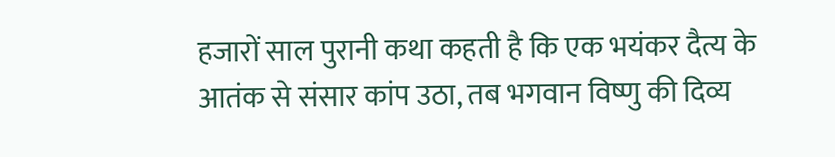हजारों साल पुरानी कथा कहती है कि एक भयंकर दैत्य के आतंक से संसार कांप उठा, तब भगवान विष्णु की दिव्य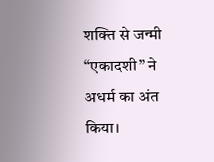शक्ति से जन्मी “एकादशी” ने अधर्म का अंत किया।